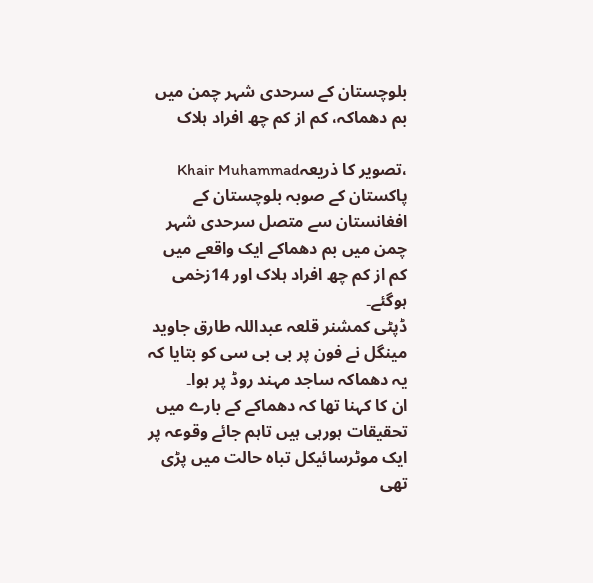بلوچستان کے سرحدی شہر چمن میں بم دھماکہ، کم از کم چھ افراد ہلاک

،تصویر کا ذریعہKhair Muhammad
پاکستان کے صوبہ بلوچستان کے افغانستان سے متصل سرحدی شہر چمن میں بم دھماکے ایک واقعے میں کم از کم چھ افراد ہلاک اور 14زخمی ہوگئے۔
ڈپٹی کمشنر قلعہ عبداللہ طارق جاوید مینگل نے فون پر بی بی سی کو بتایا کہ یہ دھماکہ ساجد مہند روڈ پر ہوا۔
ان کا کہنا تھا کہ دھماکے کے بارے میں تحقیقات ہورہی ہیں تاہم جائے وقوعہ پر ایک موٹرسائیکل تباہ حالت میں پڑی تھی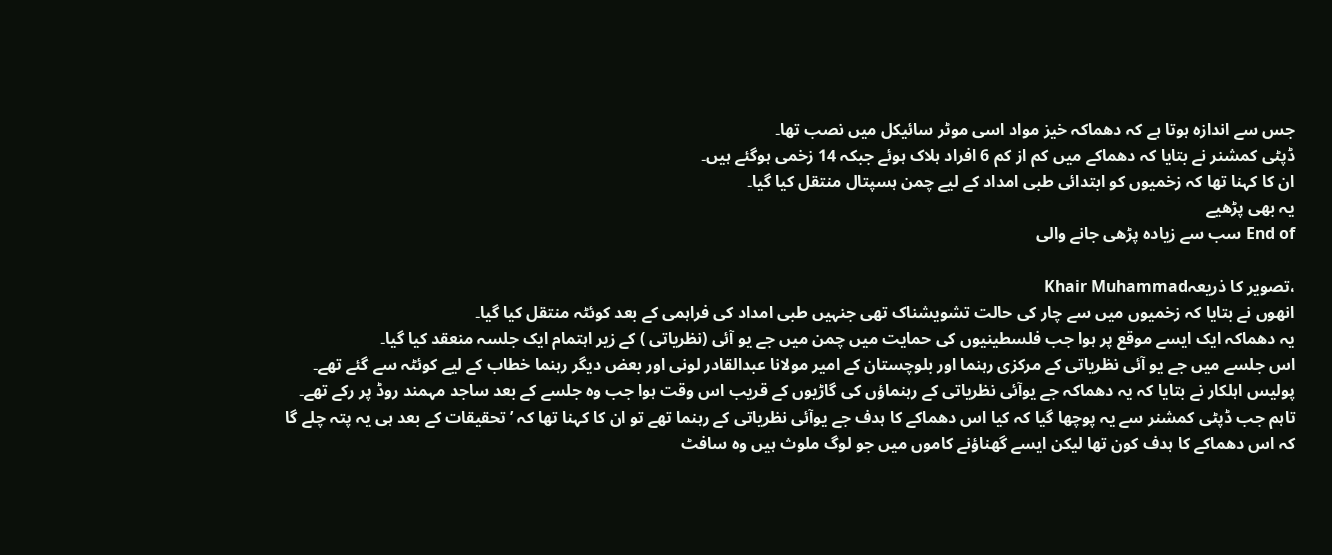جس سے اندازہ ہوتا ہے کہ دھماکہ خیز مواد اسی موٹر سائیکل میں نصب تھا۔
ڈپٹی کمشنر نے بتایا کہ دھماکے میں کم از کم 6 افراد ہلاک ہوئے جبکہ 14 زخمی ہوگئے ہیں۔
ان کا کہنا تھا کہ زخمیوں کو ابتدائی طبی امداد کے لیے چمن ہسپتال منتقل کیا گیا۔
یہ بھی پڑھیے
End of سب سے زیادہ پڑھی جانے والی

،تصویر کا ذریعہKhair Muhammad
انھوں نے بتایا کہ زخمیوں میں سے چار کی حالت تشویشناک تھی جنہیں طبی امداد کی فراہمی کے بعد کوئٹہ منتقل کیا گیا۔
یہ دھماکہ ایک ایسے موقع پر ہوا جب فلسطینیوں کی حمایت میں چمن میں جے یو آئی (نظریاتی ) کے زیر اہتمام ایک جلسہ منعقد کیا گیا۔
اس جلسے میں جے یو آئی نظریاتی کے مرکزی رہنما اور بلوچستان کے امیر مولانا عبدالقادر لونی اور بعض دیگر رہنما خطاب کے لیے کوئٹہ سے گئے تھے۔
پولیس اہلکار نے بتایا کہ یہ دھماکہ جے یوآئی نظریاتی کے رہنماؤں کی گاڑیوں کے قریب اس وقت ہوا جب وہ جلسے کے بعد ساجد مہمند روڈ پر رکے تھے۔
تاہم جب ڈپٹی کمشنر سے یہ پوچھا گیا کہ کیا اس دھماکے کا ہدف جے یوآئی نظریاتی کے رہنما تھے تو ان کا کہنا تھا کہ ’تحقیقات کے بعد ہی یہ پتہ چلے گا کہ اس دھماکے کا ہدف کون تھا لیکن ایسے گھناؤنے کاموں میں جو لوگ ملوث ہیں وہ سافٹ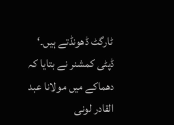ٹارگٹ ڈھونڈتے ہیں۔‘
ڈپٹی کمشنر نے بتایا کہ دھماکے میں مولانا عبد القادر لونی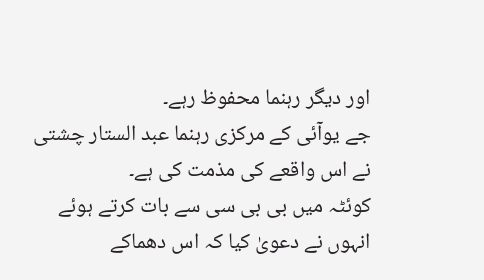اور دیگر رہنما محفوظ رہے۔
جے یوآئی کے مرکزی رہنما عبد الستار چشتی نے اس واقعے کی مذمت کی ہے۔
کوئٹہ میں بی بی سی سے بات کرتے ہوئے انہوں نے دعویٰ کیا کہ اس دھماکے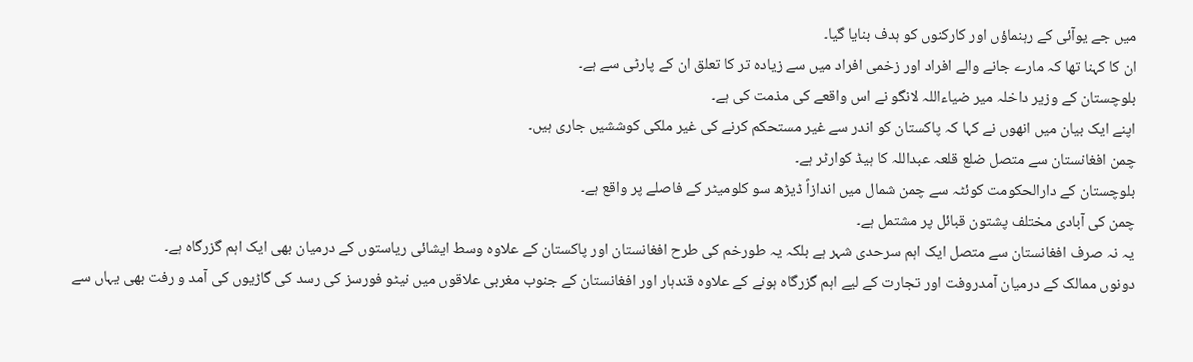میں جے یوآئی کے رہنماؤں اور کارکنوں کو ہدف بنایا گیا۔
ان کا کہنا تھا کہ مارے جانے والے افراد اور زخمی افراد میں سے زیادہ تر کا تعلق ان کے پارٹی سے ہے۔
بلوچستان کے وزیر داخلہ میر ضیاءاللہ لانگو نے اس واقعے کی مذمت کی ہے۔
اپنے ایک بیان میں انھوں نے کہا کہ پاکستان کو اندر سے غیر مستحکم کرنے کی غیر ملکی کوششیں جاری ہیں۔
چمن افغانستان سے متصل ضلع قلعہ عبداللہ کا ہیڈ کوارٹر ہے۔
بلوچستان کے دارالحکومت کوئٹہ سے چمن شمال میں اندازاً ڈیڑھ سو کلومیٹر کے فاصلے پر واقع ہے۔
چمن کی آبادی مختلف پشتون قبائل پر مشتمل ہے۔
یہ نہ صرف افغانستان سے متصل ایک اہم سرحدی شہر ہے بلکہ یہ طورخم کی طرح افغانستان اور پاکستان کے علاوہ وسط ایشائی ریاستوں کے درمیان بھی ایک اہم گزرگاہ ہے۔
دونوں ممالک کے درمیان آمدروفت اور تجارت کے لیے اہم گزرگاہ ہونے کے علاوہ قندہار اور افغانستان کے جنوب مغربی علاقوں میں نیٹو فورسز کی رسد کی گاڑیوں کی آمد و رفت بھی یہاں سے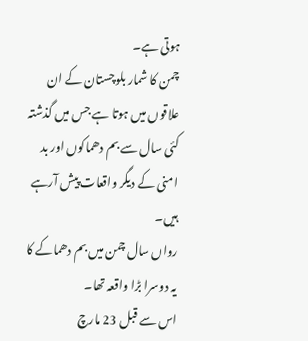ہوتی ہے۔
چمن کا شمار بلوچستان کے ان علاقوں میں ہوتا ہے جس میں گذشتہ کئی سال سے بم دھماکوں اور بد امنی کے دیگر واقعات پیش آرہے ہیں۔
رواں سال چمن میں بم دھماکے کا یہ دوسرا بڑا واقعہ تھا۔
اس سے قبل 23 مارچ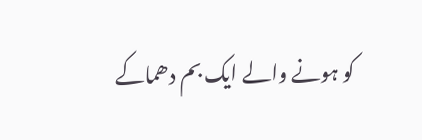کو ہونے والے ایک بم دھماکے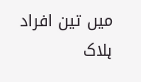میں تین افراد ہلاک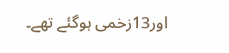اور13زخمی ہوگئے تھے۔